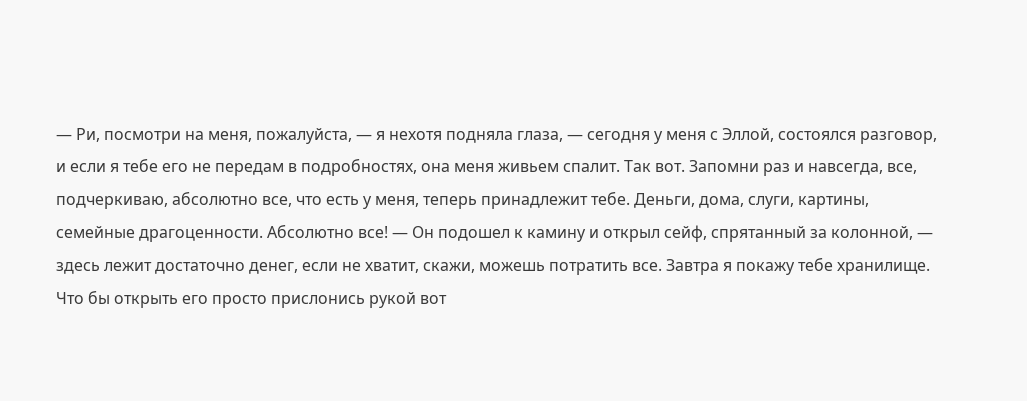— Ри, посмотри на меня, пожалуйста, — я нехотя подняла глаза, — сегодня у меня с Эллой, состоялся разговор, и если я тебе его не передам в подробностях, она меня живьем спалит. Так вот. Запомни раз и навсегда, все, подчеркиваю, абсолютно все, что есть у меня, теперь принадлежит тебе. Деньги, дома, слуги, картины, семейные драгоценности. Абсолютно все! — Он подошел к камину и открыл сейф, спрятанный за колонной, — здесь лежит достаточно денег, если не хватит, скажи, можешь потратить все. Завтра я покажу тебе хранилище. Что бы открыть его просто прислонись рукой вот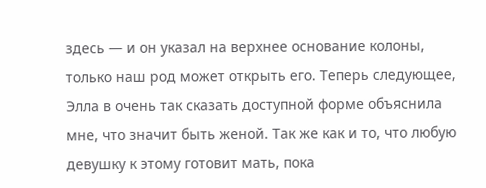здесь — и он указал на верхнее основание колоны, только наш род может открыть его. Теперь следующее, Элла в очень так сказать доступной форме объяснила мне, что значит быть женой. Так же как и то, что любую девушку к этому готовит мать, пока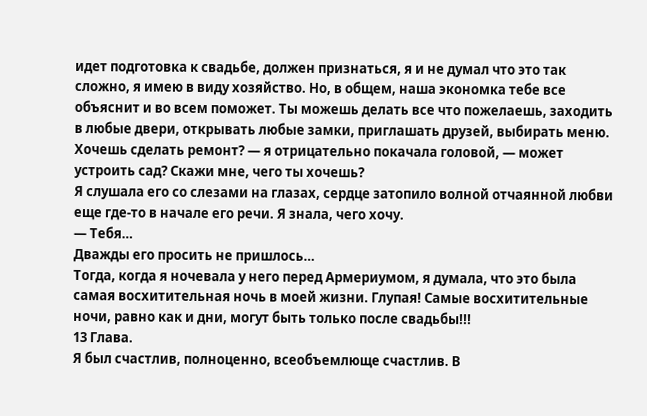идет подготовка к свадьбе, должен признаться, я и не думал что это так сложно, я имею в виду хозяйство. Но, в общем, наша экономка тебе все объяснит и во всем поможет. Ты можешь делать все что пожелаешь, заходить в любые двери, открывать любые замки, приглашать друзей, выбирать меню. Хочешь сделать ремонт? — я отрицательно покачала головой, — может устроить сад? Скажи мне, чего ты хочешь?
Я слушала его со слезами на глазах, сердце затопило волной отчаянной любви еще где-то в начале его речи. Я знала, чего хочу.
— Тебя…
Дважды его просить не пришлось…
Тогда, когда я ночевала у него перед Армериумом, я думала, что это была самая восхитительная ночь в моей жизни. Глупая! Самые восхитительные ночи, равно как и дни, могут быть только после свадьбы!!!
13 Глава.
Я был счастлив, полноценно, всеобъемлюще счастлив. В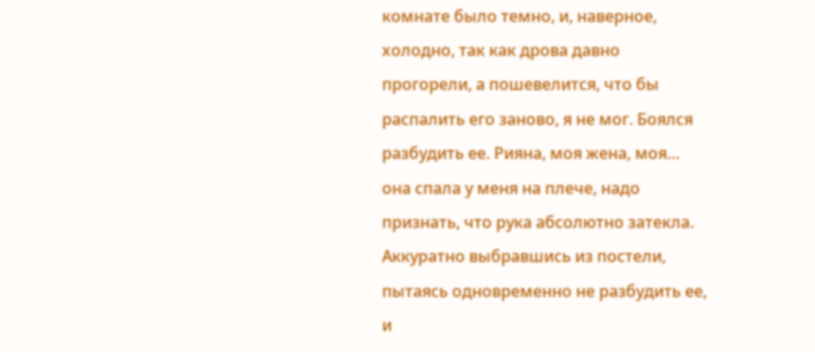комнате было темно, и, наверное, холодно, так как дрова давно прогорели, а пошевелится, что бы распалить его заново, я не мог. Боялся разбудить ее. Рияна, моя жена, моя… она спала у меня на плече, надо признать, что рука абсолютно затекла. Аккуратно выбравшись из постели, пытаясь одновременно не разбудить ее, и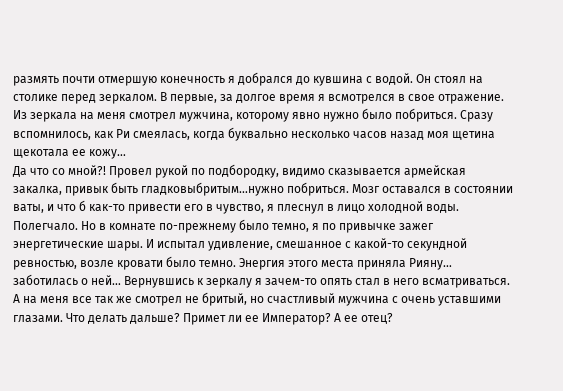размять почти отмершую конечность я добрался до кувшина с водой. Он стоял на столике перед зеркалом. В первые, за долгое время я всмотрелся в свое отражение.
Из зеркала на меня смотрел мужчина, которому явно нужно было побриться. Сразу вспомнилось, как Ри смеялась, когда буквально несколько часов назад моя щетина щекотала ее кожу…
Да что со мной?! Провел рукой по подбородку, видимо сказывается армейская закалка, привык быть гладковыбритым…нужно побриться. Мозг оставался в состоянии ваты, и что б как-то привести его в чувство, я плеснул в лицо холодной воды. Полегчало. Но в комнате по-прежнему было темно, я по привычке зажег энергетические шары. И испытал удивление, смешанное с какой-то секундной ревностью, возле кровати было темно. Энергия этого места приняла Рияну… заботилась о ней… Вернувшись к зеркалу я зачем-то опять стал в него всматриваться. А на меня все так же смотрел не бритый, но счастливый мужчина с очень уставшими глазами. Что делать дальше? Примет ли ее Император? А ее отец?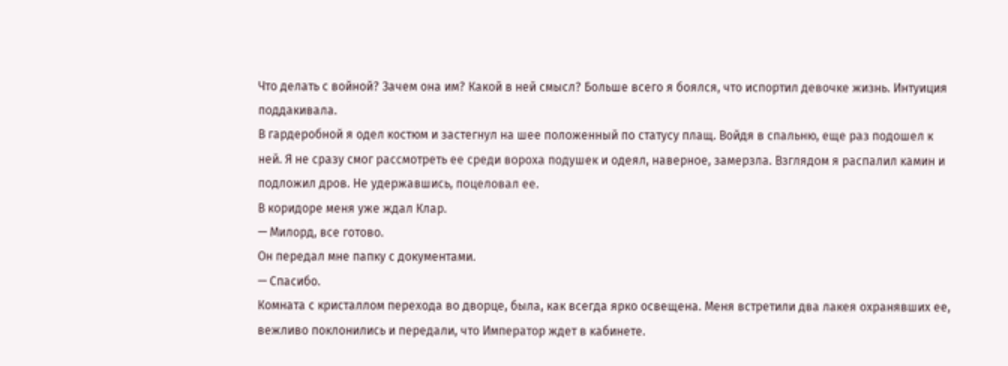Что делать с войной? Зачем она им? Какой в ней смысл? Больше всего я боялся, что испортил девочке жизнь. Интуиция поддакивала.
В гардеробной я одел костюм и застегнул на шее положенный по статусу плащ. Войдя в спальню, еще раз подошел к ней. Я не сразу смог рассмотреть ее среди вороха подушек и одеял, наверное, замерзла. Взглядом я распалил камин и подложил дров. Не удержавшись, поцеловал ее.
В коридоре меня уже ждал Клар.
— Милорд, все готово.
Он передал мне папку с документами.
— Спасибо.
Комната с кристаллом перехода во дворце, была, как всегда ярко освещена. Меня встретили два лакея охранявших ее, вежливо поклонились и передали, что Император ждет в кабинете.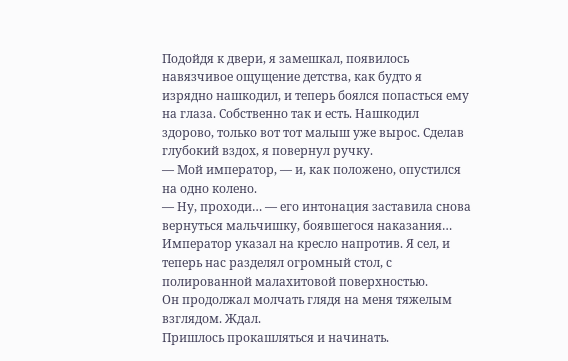Подойдя к двери, я замешкал, появилось навязчивое ощущение детства, как будто я изрядно нашкодил, и теперь боялся попасться ему на глаза. Собственно так и есть. Нашкодил здорово, только вот тот малыш уже вырос. Сделав глубокий вздох, я повернул ручку.
— Мой император, — и, как положено, опустился на одно колено.
— Ну, проходи… — его интонация заставила снова вернуться мальчишку, боявшегося наказания… Император указал на кресло напротив. Я сел, и теперь нас разделял огромный стол, с полированной малахитовой поверхностью.
Он продолжал молчать глядя на меня тяжелым взглядом. Ждал.
Пришлось прокашляться и начинать.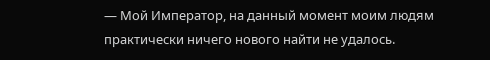— Мой Император, на данный момент моим людям практически ничего нового найти не удалось.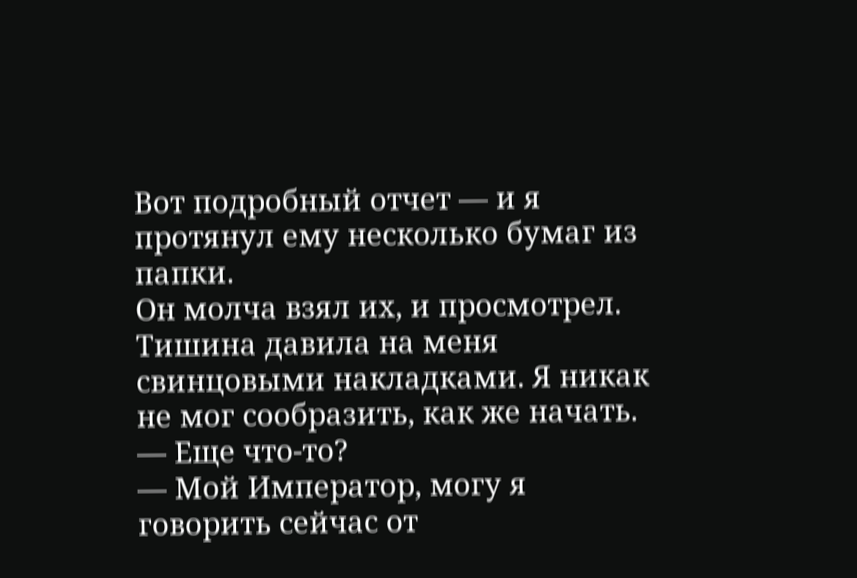Вот подробный отчет — и я протянул ему несколько бумаг из папки.
Он молча взял их, и просмотрел. Тишина давила на меня свинцовыми накладками. Я никак не мог сообразить, как же начать.
— Еще что-то?
— Мой Император, могу я говорить сейчас от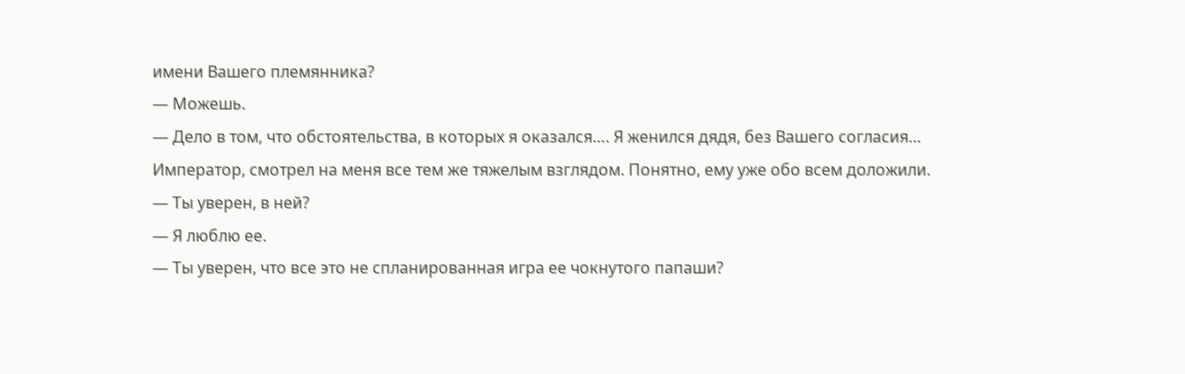имени Вашего племянника?
— Можешь.
— Дело в том, что обстоятельства, в которых я оказался…. Я женился дядя, без Вашего согласия…
Император, смотрел на меня все тем же тяжелым взглядом. Понятно, ему уже обо всем доложили.
— Ты уверен, в ней?
— Я люблю ее.
— Ты уверен, что все это не спланированная игра ее чокнутого папаши?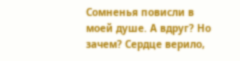Сомненья повисли в моей душе. А вдруг? Но зачем? Сердце верило,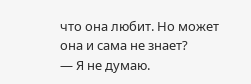что она любит. Но может она и сама не знает?
— Я не думаю.